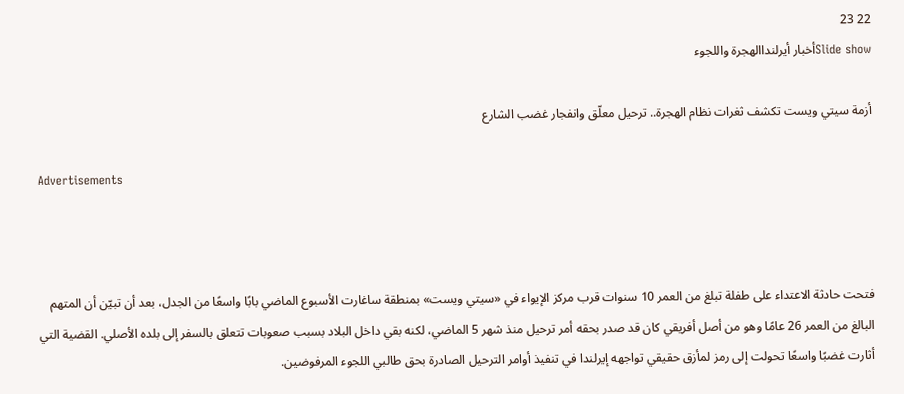22 23
Slide showأخبار أيرلنداالهجرة واللجوء

أزمة سيتي ويست تكشف ثغرات نظام الهجرة.. ترحيل معلّق وانفجار غضب الشارع

Advertisements



فتحت حادثة الاعتداء على طفلة تبلغ من العمر 10 سنوات قرب مركز الإيواء في «سيتي ويست» بمنطقة ساغارت الأسبوع الماضي بابًا واسعًا من الجدل، بعد أن تبيّن أن المتهم البالغ من العمر 26 عامًا وهو من أصل أفريقي كان قد صدر بحقه أمر ترحيل منذ شهر 5 الماضي، لكنه بقي داخل البلاد بسبب صعوبات تتعلق بالسفر إلى بلده الأصلي. القضية التي أثارت غضبًا واسعًا تحولت إلى رمز لمأزق حقيقي تواجهه إيرلندا في تنفيذ أوامر الترحيل الصادرة بحق طالبي اللجوء المرفوضين.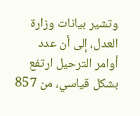وتشير بيانات وزارة العدل، إلى أن عدد أوامر الترحيل ارتفع بشكل قياسي، من 857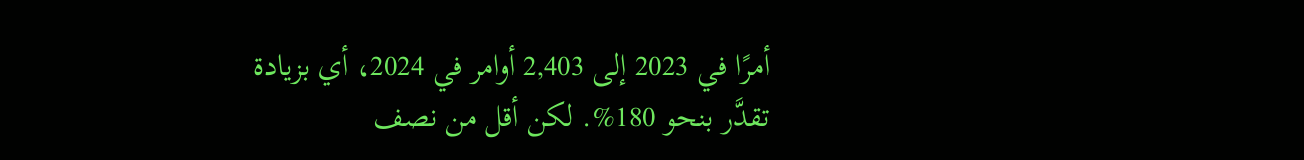أمرًا في 2023 إلى 2,403 أوامر في 2024، أي بزيادة تقدَّر بنحو 180%. لكن أقل من نصف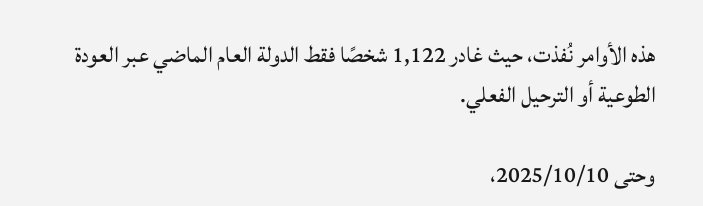هذه الأوامر نُفذت، حيث غادر 1,122 شخصًا فقط الدولة العام الماضي عبر العودة الطوعية أو الترحيل الفعلي.

وحتى 2025/10/10،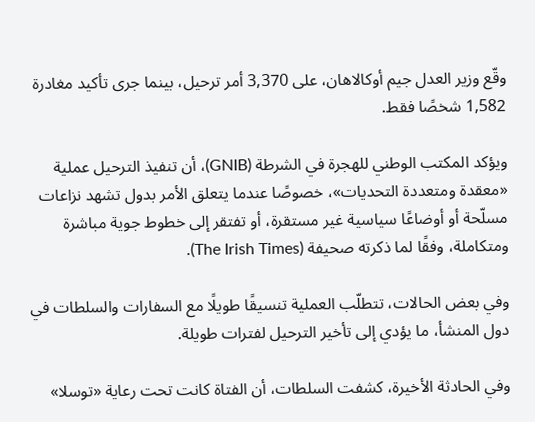وقّع وزير العدل جيم أوكالاهان، على 3,370 أمر ترحيل، بينما جرى تأكيد مغادرة 1,582 شخصًا فقط.

ويؤكد المكتب الوطني للهجرة في الشرطة (GNIB)، أن تنفيذ الترحيل عملية «معقدة ومتعددة التحديات»، خصوصًا عندما يتعلق الأمر بدول تشهد نزاعات مسلّحة أو أوضاعًا سياسية غير مستقرة، أو تفتقر إلى خطوط جوية مباشرة ومتكاملة، وفقًا لما ذكرته صحيفة (The Irish Times).

وفي بعض الحالات، تتطلّب العملية تنسيقًا طويلًا مع السفارات والسلطات في دول المنشأ، ما يؤدي إلى تأخير الترحيل لفترات طويلة.

وفي الحادثة الأخيرة، كشفت السلطات، أن الفتاة كانت تحت رعاية «توسلا»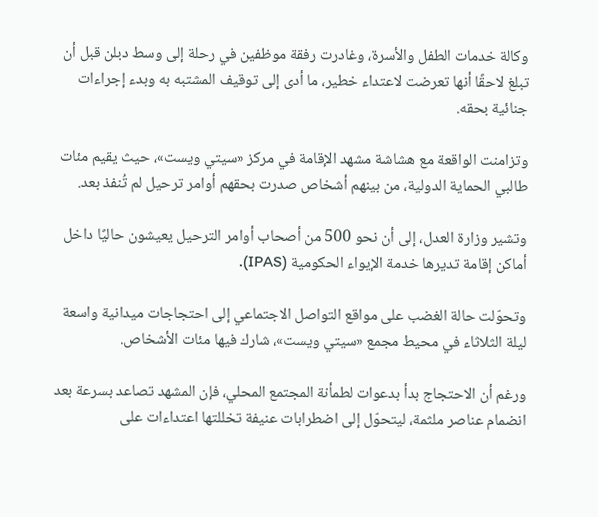وكالة خدمات الطفل والأسرة، وغادرت رفقة موظفين في رحلة إلى وسط دبلن قبل أن تبلغ لاحقًا أنها تعرضت لاعتداء خطير، ما أدى إلى توقيف المشتبه به وبدء إجراءات جنائية بحقه.

وتزامنت الواقعة مع هشاشة مشهد الإقامة في مركز «سيتي ويست»، حيث يقيم مئات طالبي الحماية الدولية، من بينهم أشخاص صدرت بحقهم أوامر ترحيل لم تُنفذ بعد.

وتشير وزارة العدل، إلى أن نحو 500 من أصحاب أوامر الترحيل يعيشون حاليًا داخل أماكن إقامة تديرها خدمة الإيواء الحكومية (IPAS).

وتحوّلت حالة الغضب على مواقع التواصل الاجتماعي إلى احتجاجات ميدانية واسعة ليلة الثلاثاء في محيط مجمع «سيتي ويست»، شارك فيها مئات الأشخاص.

ورغم أن الاحتجاج بدأ بدعوات لطمأنة المجتمع المحلي، فإن المشهد تصاعد بسرعة بعد انضمام عناصر ملثمة، ليتحوّل إلى اضطرابات عنيفة تخللتها اعتداءات على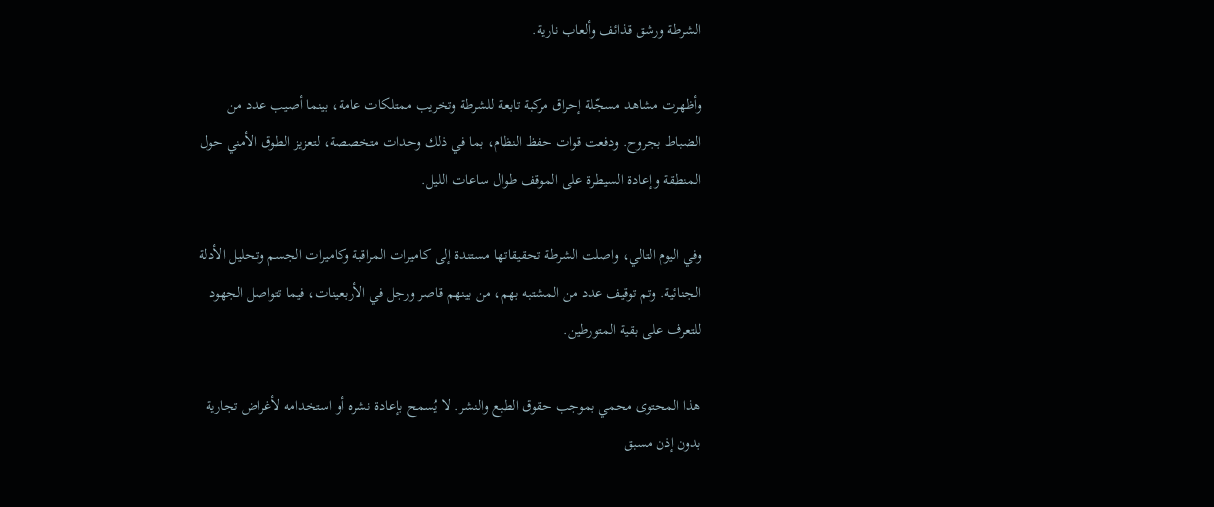الشرطة ورشق قذائف وألعاب نارية.

وأظهرت مشاهد مسجّلة إحراق مركبة تابعة للشرطة وتخريب ممتلكات عامة، بينما أصيب عدد من الضباط بجروح. ودفعت قوات حفظ النظام، بما في ذلك وحدات متخصصة، لتعزيز الطوق الأمني حول المنطقة وإعادة السيطرة على الموقف طوال ساعات الليل.

وفي اليوم التالي، واصلت الشرطة تحقيقاتها مستندة إلى كاميرات المراقبة وكاميرات الجسم وتحليل الأدلة الجنائية. وتم توقيف عدد من المشتبه بهم، من بينهم قاصر ورجل في الأربعينات، فيما تتواصل الجهود للتعرف على بقية المتورطين.

هذا المحتوى محمي بموجب حقوق الطبع والنشر. لا يُسمح بإعادة نشره أو استخدامه لأغراض تجارية بدون إذن مسبق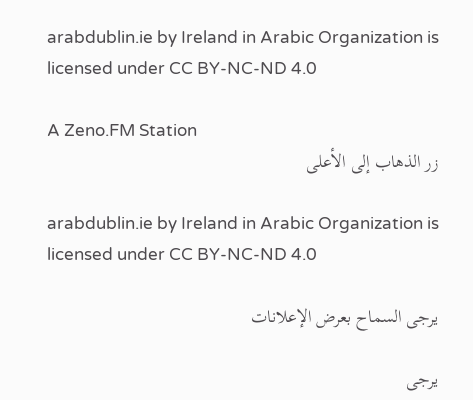arabdublin.ie by Ireland in Arabic Organization is licensed under CC BY-NC-ND 4.0

A Zeno.FM Station
زر الذهاب إلى الأعلى

arabdublin.ie by Ireland in Arabic Organization is licensed under CC BY-NC-ND 4.0

يرجى السماح بعرض الإعلانات

يرجى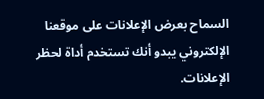السماح بعرض الإعلانات على موقعنا الإلكتروني يبدو أنك تستخدم أداة لحظر الإعلانات.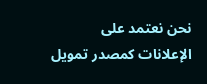نحن نعتمد على الإعلانات كمصدر تمويل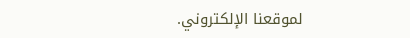لموقعنا الإلكتروني.